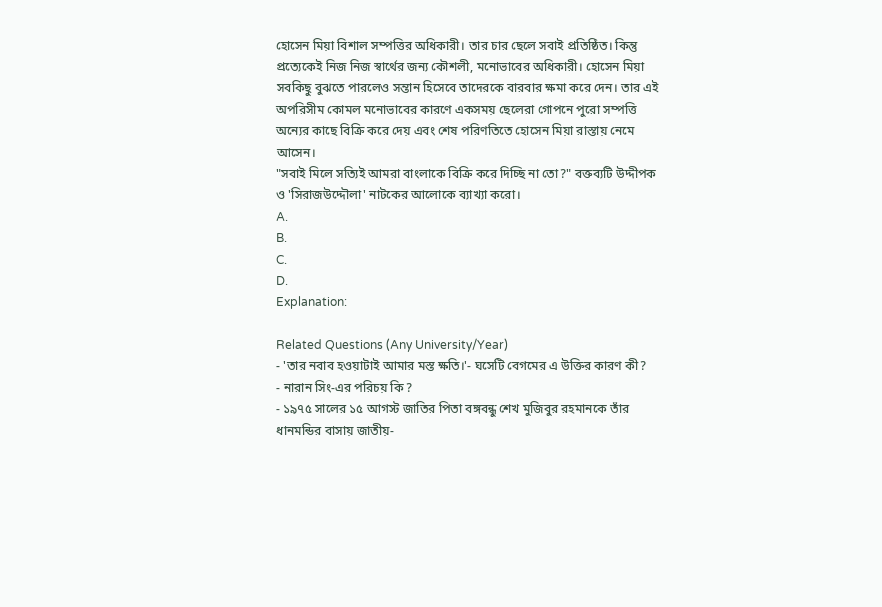হোসেন মিয়া বিশাল সম্পত্তির অধিকারী। তার চার ছেলে সবাই প্রতিষ্ঠিত। কিন্তু প্রত্যেকেই নিজ নিজ স্বার্থের জন্য কৌশলী, মনোভাবের অধিকারী। হোসেন মিয়া সবকিছু বুঝতে পারলেও সন্তান হিসেবে তাদেরকে বারবার ক্ষমা করে দেন। তার এই অপরিসীম কোমল মনোভাবের কারণে একসময় ছেলেরা গোপনে পুরো সম্পত্তি অন্যের কাছে বিক্রি করে দেয় এবং শেষ পরিণতিতে হোসেন মিয়া রাস্তায় নেমে আসেন।
"সবাই মিলে সত্যিই আমরা বাংলাকে বিক্রি করে দিচ্ছি না তো?" বক্তব্যটি উদ্দীপক ও 'সিরাজউদ্দৌলা' নাটকের আলোকে ব্যাখ্যা করো।
A.
B.
C.
D.
Explanation:

Related Questions (Any University/Year)
- 'তার নবাব হওয়াটাই আমার মস্ত ক্ষতি।'- ঘসেটি বেগমের এ উক্তির কারণ কী?
- নারান সিং-এর পরিচয় কি ?
- ১৯৭৫ সালের ১৫ আগস্ট জাতির পিতা বঙ্গবন্ধু শেখ মুজিবুর রহমানকে তাঁর ধানমন্ডির বাসায় জাতীয়-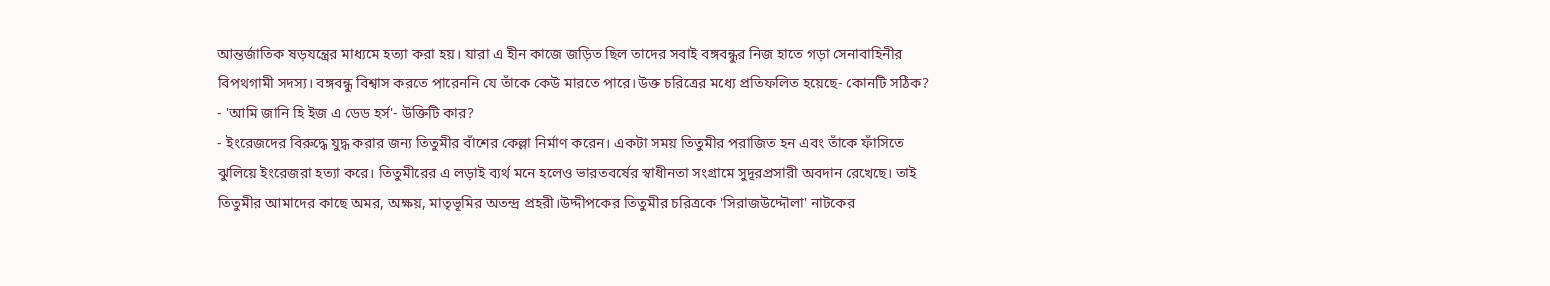আন্তর্জাতিক ষড়যন্ত্রের মাধ্যমে হত্যা করা হয়। যারা এ হীন কাজে জড়িত ছিল তাদের সবাই বঙ্গবন্ধুর নিজ হাতে গড়া সেনাবাহিনীর বিপথগামী সদস্য। বঙ্গবন্ধু বিশ্বাস করতে পারেননি যে তাঁকে কেউ মারতে পারে।উক্ত চরিত্রের মধ্যে প্রতিফলিত হয়েছে- কোনটি সঠিক?
- 'আমি জানি হি ইজ এ ডেড হর্স'- উক্তিটি কার?
- ইংরেজদের বিরুদ্ধে যুদ্ধ করার জন্য তিতুমীর বাঁশের কেল্লা নির্মাণ করেন। একটা সময় তিতুমীর পরাজিত হন এবং তাঁকে ফাঁসিতে ঝুলিয়ে ইংরেজরা হত্যা করে। তিতুমীরের এ লড়াই ব্যর্থ মনে হলেও ভারতবর্ষের স্বাধীনতা সংগ্রামে সুদূরপ্রসারী অবদান রেখেছে। তাই তিতুমীর আমাদের কাছে অমর, অক্ষয়, মাতৃভূমির অতন্দ্র প্রহরী।উদ্দীপকের তিতুমীর চরিত্রকে 'সিরাজউদ্দৌলা' নাটকের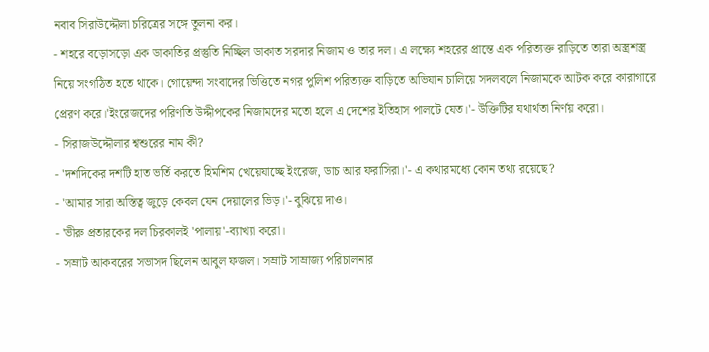নবাব সিরাউদ্দৌলা চরিত্রের সঙ্গে তুলনা কর।
- শহরে বড়োসড়ো এক ডাকাতির প্রস্তুতি নিচ্ছিল ডাকাত সরদার নিজাম ও তার দল। এ লক্ষ্যে শহরের প্রান্তে এক পরিত্যক্ত রাড়িতে তারা অস্ত্রশস্ত্র নিয়ে সংগঠিত হতে থাকে। গোয়েন্দা সংবাদের ভিত্তিতে নগর পুলিশ পরিত্যক্ত বাড়িতে অভিযান চালিয়ে সদলবলে নিজামকে আটক করে কারাগারে প্রেরণ করে।'ইংরেজদের পরিণতি উদ্দীপকের নিজামদের মতো হলে এ দেশের ইতিহাস পালটে যেত।'- উক্তিটির যথার্থতা নির্ণয় করো।
- সিরাজউদ্দৌলার শ্বশুরের নাম কী?
- 'দশদিকের দশটি হাত ভর্তি করতে হিমশিম খেয়েযাচ্ছে ইংরেজ, ডাচ আর ফরাসিরা।'- এ কথারমধ্যে কোন তথ্য রয়েছে?
- 'আমার সারা অস্তিত্ব জুড়ে কেবল যেন দেয়ালের ভিড়।'- বুঝিয়ে দাও।
- 'ভীরু প্রতারকের দল চিরকালই 'পালায়'-ব্যাখ্যা করো।
- সম্রাট আকবরের সভাসদ ছিলেন আবুল ফজল। সম্রাট সাম্রাজ্য পরিচালনার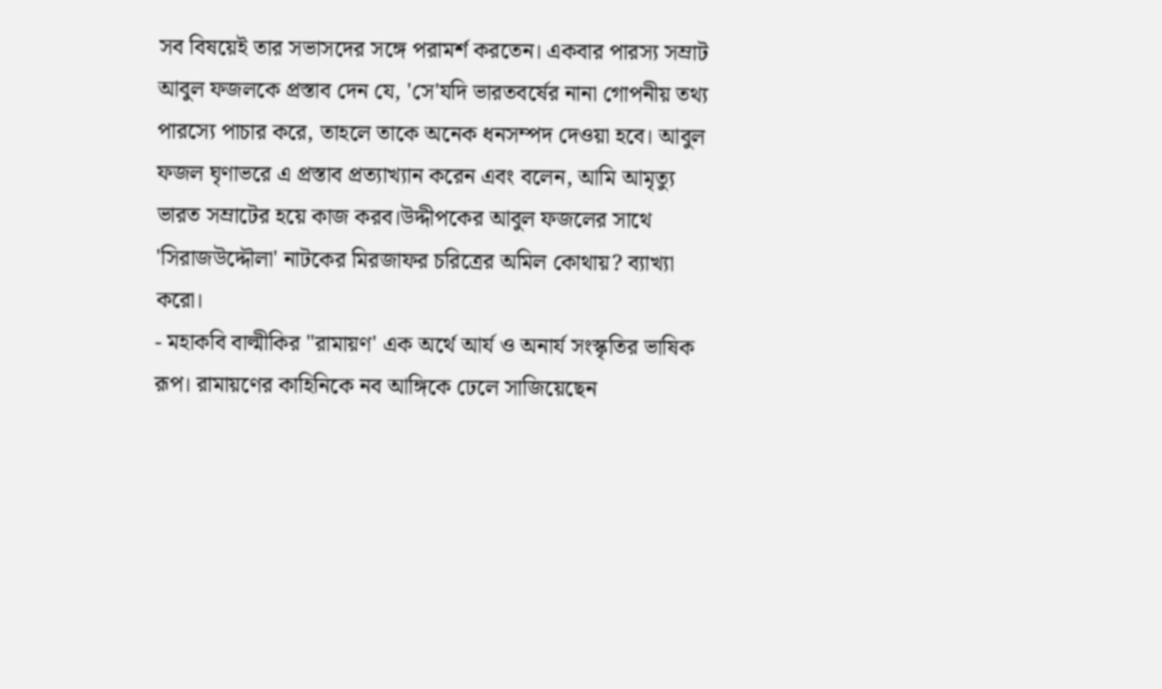সব বিষয়েই তার সভাসদের সঙ্গে পরামর্শ করতেন। একবার পারস্য সম্রাট আবুল ফজলকে প্রস্তাব দেন যে, 'সে'যদি ভারতবর্ষের নানা গোপনীয় তথ্য পারস্যে পাচার করে, তাহলে তাকে অনেক ধনসম্পদ দেওয়া হবে। আবুল ফজল ঘৃণাভরে এ প্রস্তাব প্রত্যাখ্যান করেন এবং বলেন, আমি আমৃত্যু ভারত সম্রাটের হয়ে কাজ করব।উদ্দীপকের আবুল ফজলের সাথে 'সিরাজউদ্দৌলা' নাটকের মিরজাফর চরিত্রের অমিল কোথায়? ব্যাখ্যা করো।
- মহাকবি বাল্মীকির "রামায়ণ' এক অর্থে আর্য ও অনার্য সংস্কৃতির ভাষিক রূপ। রামায়ণের কাহিনিকে নব আঙ্গিকে ঢেলে সাজিয়েছেন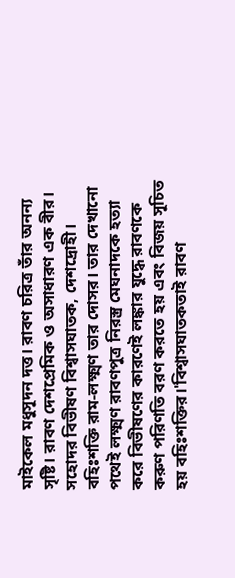মাইকেল মধুসূদন দত্ত। রাবণ চরিত্র তাঁর অনন্য সৃষ্টি। রাবণ দেশপ্রেমিক ও অসাধারণ এক বীর। সহোদর বিভীষণ বিশ্বাসঘাতক, দেশদ্রোহী। বহিঃশক্তি রাম-লক্ষ্মণ তার দোসর। তার দেখানো পথেই লক্ষ্মণ রাবণপুত্র নিরস্ত্র মেঘনাদকে হত্যা করে বিভীষণের কারণেই লঙ্কার যুদ্ধে রাবণকে করুণ পরিণতি বরণ করতে হয় এবং বিজয় সূচিত হয় বহিঃশক্তির।'বিশ্বাসঘাতকতাই রাবণ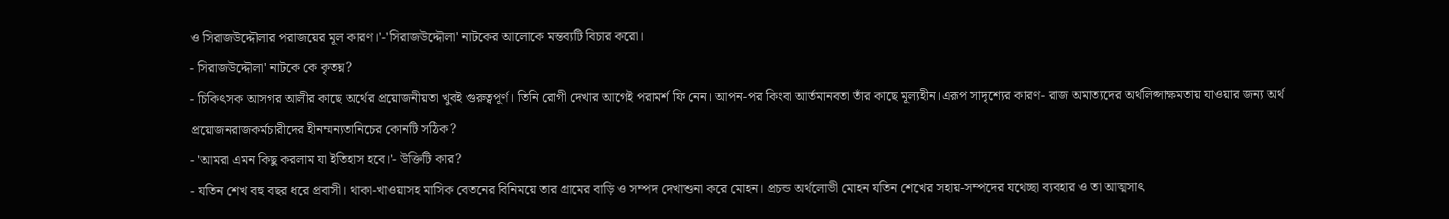ও সিরাজউদ্দৌলার পরাজয়ের মূল কারণ।'-'সিরাজউদ্দৌলা' নাটকের আলোকে মন্তব্যটি বিচার করো।
- সিরাজউদ্দৌলা' নাটকে কে কৃতঘ্ন?
- চিকিৎসক আসগর আলীর কাছে অর্থের প্রয়োজনীয়তা খুবই গুরুত্বপূর্ণ। তিনি রোগী দেখার আগেই পরামর্শ ফি নেন। আপন-পর কিংবা আর্তমানবতা তাঁর কাছে মূল্যহীন।এরূপ সাদৃশ্যের কারণ- রাজ অমাত্যদের অর্থলিপ্সাক্ষমতায় যাওয়ার জন্য অর্থ প্রয়োজনরাজকর্মচারীদের হীনম্মন্যতানিচের কোনটি সঠিক?
- 'আমরা এমন কিছু করলাম যা ইতিহাস হবে।'- উক্তিটি কার?
- যতিন শেখ বহু বছর ধরে প্রবাসী। থাকা-খাওয়াসহ মাসিক বেতনের বিনিময়ে তার গ্রামের বাড়ি ও সম্পদ দেখাশুনা করে মোহন। প্রচন্ড অর্থলোভী মোহন যতিন শেখের সহায়-সম্পদের যথেচ্ছা ব্যবহার ও তা আত্মসাৎ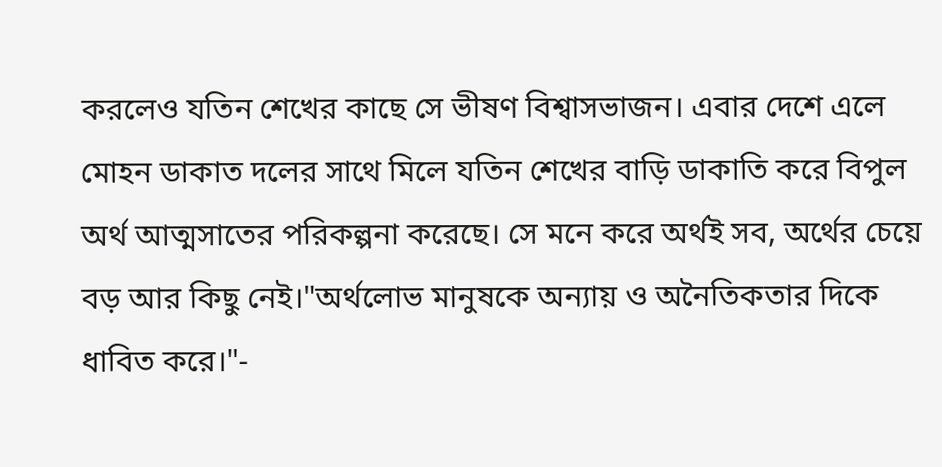করলেও যতিন শেখের কাছে সে ভীষণ বিশ্বাসভাজন। এবার দেশে এলে মোহন ডাকাত দলের সাথে মিলে যতিন শেখের বাড়ি ডাকাতি করে বিপুল অর্থ আত্মসাতের পরিকল্পনা করেছে। সে মনে করে অর্থই সব, অর্থের চেয়ে বড় আর কিছু নেই।"অর্থলোভ মানুষকে অন্যায় ও অনৈতিকতার দিকে ধাবিত করে।"-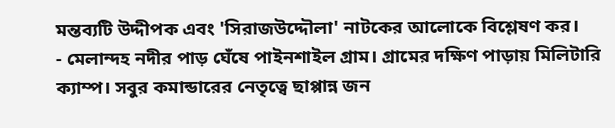মন্তব্যটি উদ্দীপক এবং 'সিরাজউদ্দৌলা' নাটকের আলোকে বিশ্লেষণ কর।
- মেলান্দহ নদীর পাড় ঘেঁষে পাইনশাইল গ্রাম। গ্রামের দক্ষিণ পাড়ায় মিলিটারি ক্যাম্প। সবুর কমান্ডারের নেতৃত্বে ছাপ্পান্ন জন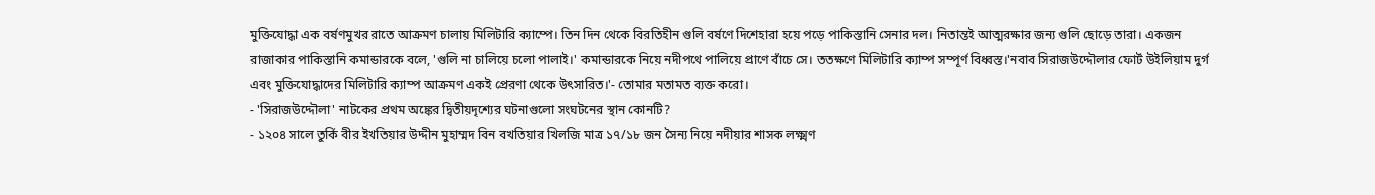মুক্তিযোদ্ধা এক বর্ষণমুখর রাতে আক্রমণ চালায় মিলিটারি ক্যাম্পে। তিন দিন থেকে বিরতিহীন গুলি বর্ষণে দিশেহারা হয়ে পড়ে পাকিস্তানি সেনার দল। নিতান্তই আত্মরক্ষার জন্য গুলি ছোড়ে তারা। একজন রাজাকার পাকিস্তানি কমান্ডারকে বলে, 'গুলি না চালিয়ে চলো পালাই।' কমান্ডারকে নিয়ে নদীপথে পালিয়ে প্রাণে বাঁচে সে। ততক্ষণে মিলিটারি ক্যাম্প সম্পূর্ণ বিধ্বস্ত।'নবাব সিরাজউদ্দৌলার ফোর্ট উইলিয়াম দুর্গ এবং মুক্তিযোদ্ধাদের মিলিটারি ক্যাম্প আক্রমণ একই প্রেরণা থেকে উৎসারিত।'- তোমার মতামত ব্যক্ত করো।
- 'সিরাজউদ্দৌলা' নাটকের প্রথম অঙ্কের দ্বিতীয়দৃশ্যের ঘটনাগুলো সংঘটনের স্থান কোনটি?
- ১২০৪ সালে তুর্কি বীর ইখতিয়ার উদ্দীন মুহাম্মদ বিন বখতিয়ার খিলজি মাত্র ১৭/১৮ জন সৈন্য নিয়ে নদীয়ার শাসক লক্ষ্মণ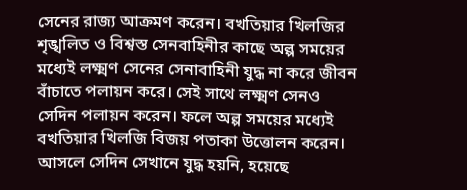সেনের রাজ্য আক্রমণ করেন। বখতিয়ার খিলজির শৃঙ্খলিত ও বিশ্বস্ত সেনবাহিনীর কাছে অল্প সময়ের মধ্যেই লক্ষ্মণ সেনের সেনাবাহিনী যুদ্ধ না করে জীবন বাঁচাতে পলায়ন করে। সেই সাথে লক্ষ্মণ সেনও সেদিন পলায়ন করেন। ফলে অল্প সময়ের মধ্যেই বখতিয়ার খিলজি বিজয় পতাকা উত্তোলন করেন। আসলে সেদিন সেখানে যুদ্ধ হয়নি, হয়েছে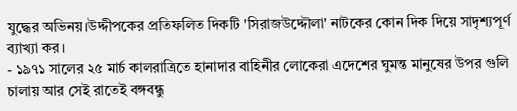যুদ্ধের অভিনয়।উদ্দীপকের প্রতিফলিত দিকটি 'সিরাজউদ্দৌলা' নাটকের কোন দিক দিয়ে সাদৃশ্যপূর্ণ ব্যাখ্যা কর।
- ১৯৭১ সালের ২৫ মার্চ কালরাত্রিতে হানাদার বাহিনীর লোকেরা এদেশের ঘুমন্ত মানুষের উপর গুলি চালায় আর সেই রাতেই বঙ্গবন্ধু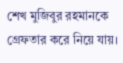শেখ মুজিবুর রহমানকে গ্রেফতার করে নিয়ে যায়।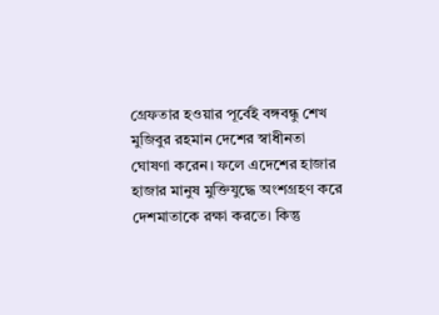গ্রেফতার হওয়ার পূর্বেই বঙ্গবন্ধু শেখ মুজিবুর রহমান দেশের স্বাধীনতা ঘোষণা করেন। ফলে এদেশের হাজার হাজার মানুষ মুক্তিযুদ্ধে অংশগ্রহণ করে দেশমাতাকে রক্ষা করতে। কিন্তু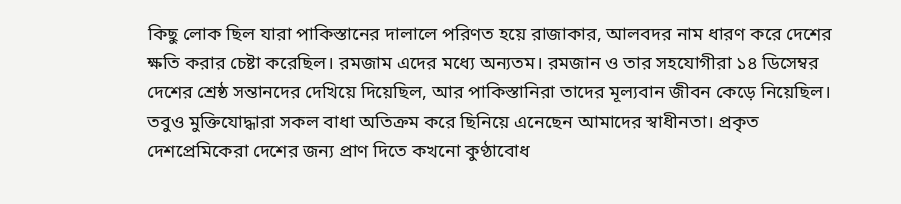কিছু লোক ছিল যারা পাকিস্তানের দালালে পরিণত হয়ে রাজাকার, আলবদর নাম ধারণ করে দেশের ক্ষতি করার চেষ্টা করেছিল। রমজাম এদের মধ্যে অন্যতম। রমজান ও তার সহযোগীরা ১৪ ডিসেম্বর দেশের শ্রেষ্ঠ সন্তানদের দেখিয়ে দিয়েছিল, আর পাকিস্তানিরা তাদের মূল্যবান জীবন কেড়ে নিয়েছিল। তবুও মুক্তিযোদ্ধারা সকল বাধা অতিক্রম করে ছিনিয়ে এনেছেন আমাদের স্বাধীনতা। প্রকৃত দেশপ্রেমিকেরা দেশের জন্য প্রাণ দিতে কখনো কুণ্ঠাবোধ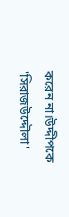করেন না।উদ্দীপকে 'সিরাজউদ্দৌলা'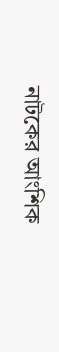নাটকের আংশিক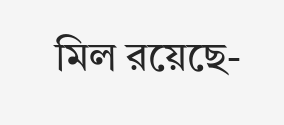মিল রয়েছে-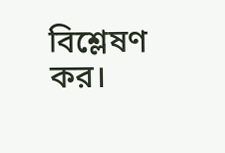বিশ্লেষণ কর।